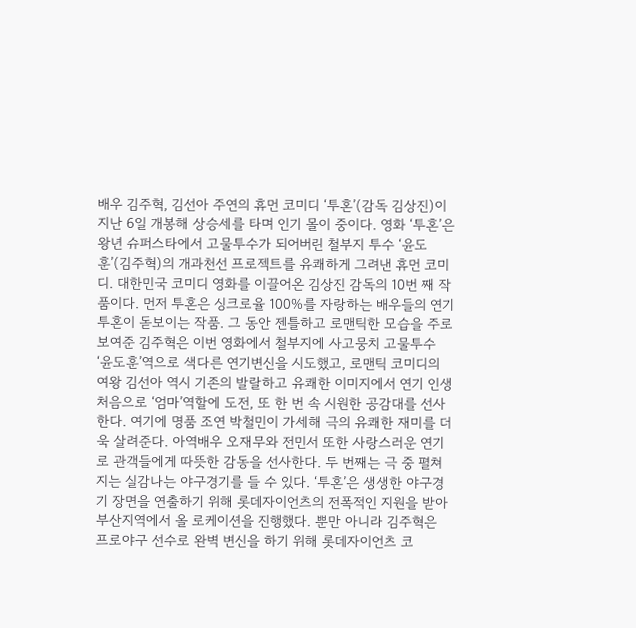배우 김주혁, 김선아 주연의 휴먼 코미디 ‘투혼’(감독 김상진)이 지난 6일 개봉해 상승세를 타며 인기 몰이 중이다. 영화 ‘투혼’은 왕년 슈퍼스타에서 고물투수가 되어버린 철부지 투수 ‘윤도훈’(김주혁)의 개과천선 프로젝트를 유쾌하게 그려낸 휴먼 코미디. 대한민국 코미디 영화를 이끌어온 김상진 감독의 10번 째 작품이다. 먼저 투혼은 싱크로율 100%를 자랑하는 배우들의 연기 투혼이 돋보이는 작품. 그 동안 젠틀하고 로맨틱한 모습을 주로 보여준 김주혁은 이번 영화에서 철부지에 사고뭉치 고물투수 ‘윤도훈’역으로 색다른 연기변신을 시도했고, 로맨틱 코미디의 여왕 김선아 역시 기존의 발랄하고 유쾌한 이미지에서 연기 인생 처음으로 ‘엄마’역할에 도전, 또 한 번 속 시원한 공감대를 선사한다. 여기에 명품 조연 박철민이 가세해 극의 유쾌한 재미를 더욱 살려준다. 아역배우 오재무와 전민서 또한 사랑스러운 연기로 관객들에게 따뜻한 감동을 선사한다. 두 번째는 극 중 펼쳐지는 실감나는 야구경기를 들 수 있다. ‘투혼’은 생생한 야구경기 장면을 연출하기 위해 롯데자이언츠의 전폭적인 지원을 받아 부산지역에서 올 로케이션을 진행했다. 뿐만 아니라 김주혁은 프로야구 선수로 완벽 변신을 하기 위해 롯데자이언츠 코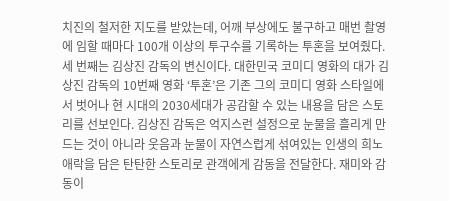치진의 철저한 지도를 받았는데, 어깨 부상에도 불구하고 매번 촬영에 임할 때마다 100개 이상의 투구수를 기록하는 투혼을 보여줬다. 세 번째는 김상진 감독의 변신이다. 대한민국 코미디 영화의 대가 김상진 감독의 10번째 영화 ‘투혼’은 기존 그의 코미디 영화 스타일에서 벗어나 현 시대의 2030세대가 공감할 수 있는 내용을 담은 스토리를 선보인다. 김상진 감독은 억지스런 설정으로 눈물을 흘리게 만드는 것이 아니라 웃음과 눈물이 자연스럽게 섞여있는 인생의 희노애락을 담은 탄탄한 스토리로 관객에게 감동을 전달한다. 재미와 감동이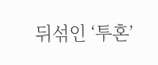뒤섞인 ‘투혼’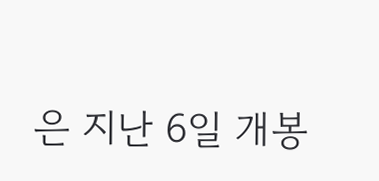은 지난 6일 개봉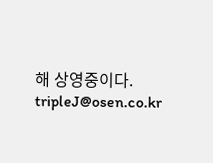해 상영중이다. tripleJ@osen.co.kr